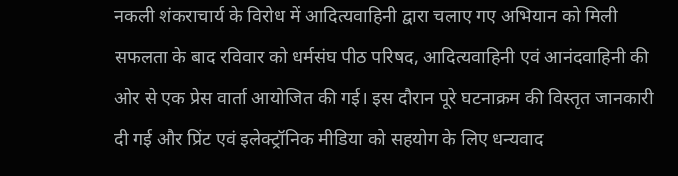नकली शंकराचार्य के विरोध में आदित्यवाहिनी द्वारा चलाए गए अभियान को मिली सफलता के बाद रविवार को धर्मसंघ पीठ परिषद, आदित्यवाहिनी एवं आनंदवाहिनी की ओर से एक प्रेस वार्ता आयोजित की गई। इस दौरान पूरे घटनाक्रम की विस्तृत जानकारी दी गई और प्रिंट एवं इलेक्ट्रॉनिक मीडिया को सहयोग के लिए धन्यवाद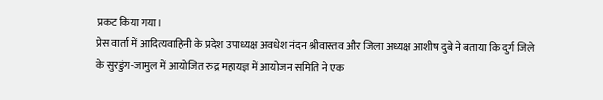प्रकट किया गया।
प्रेस वार्ता में आदित्यवाहिनी के प्रदेश उपाध्यक्ष अवधेश नंदन श्रीवास्तव और जिला अध्यक्ष आशीष दुबे ने बताया कि दुर्ग जिले के सुरडुंग-जामुल में आयोजित रुद्र महायज्ञ में आयोजन समिति ने एक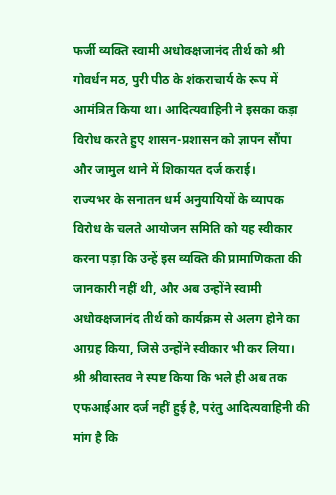फर्जी व्यक्ति स्वामी अधोक्क्षजानंद तीर्थ को श्री गोवर्धन मठ, पुरी पीठ के शंकराचार्य के रूप में आमंत्रित किया था। आदित्यवाहिनी ने इसका कड़ा विरोध करते हुए शासन-प्रशासन को ज्ञापन सौंपा और जामुल थाने में शिकायत दर्ज कराई।
राज्यभर के सनातन धर्म अनुयायियों के व्यापक विरोध के चलते आयोजन समिति को यह स्वीकार करना पड़ा कि उन्हें इस व्यक्ति की प्रामाणिकता की जानकारी नहीं थी, और अब उन्होंने स्वामी अधोक्क्षजानंद तीर्थ को कार्यक्रम से अलग होने का आग्रह किया, जिसे उन्होंने स्वीकार भी कर लिया।
श्री श्रीवास्तव ने स्पष्ट किया कि भले ही अब तक एफआईआर दर्ज नहीं हुई है, परंतु आदित्यवाहिनी की मांग है कि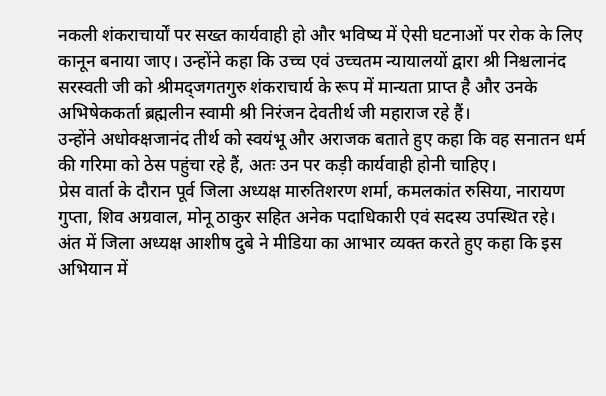नकली शंकराचार्यों पर सख्त कार्यवाही हो और भविष्य में ऐसी घटनाओं पर रोक के लिए कानून बनाया जाए। उन्होंने कहा कि उच्च एवं उच्चतम न्यायालयों द्वारा श्री निश्चलानंद सरस्वती जी को श्रीमद्जगतगुरु शंकराचार्य के रूप में मान्यता प्राप्त है और उनके अभिषेककर्ता ब्रह्मलीन स्वामी श्री निरंजन देवतीर्थ जी महाराज रहे हैं।
उन्होंने अधोक्क्षजानंद तीर्थ को स्वयंभू और अराजक बताते हुए कहा कि वह सनातन धर्म की गरिमा को ठेस पहुंचा रहे हैं, अतः उन पर कड़ी कार्यवाही होनी चाहिए।
प्रेस वार्ता के दौरान पूर्व जिला अध्यक्ष मारुतिशरण शर्मा, कमलकांत रुसिया, नारायण गुप्ता, शिव अग्रवाल, मोनू ठाकुर सहित अनेक पदाधिकारी एवं सदस्य उपस्थित रहे।
अंत में जिला अध्यक्ष आशीष दुबे ने मीडिया का आभार व्यक्त करते हुए कहा कि इस अभियान में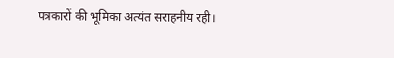पत्रकारों की भूमिका अत्यंत सराहनीय रही।